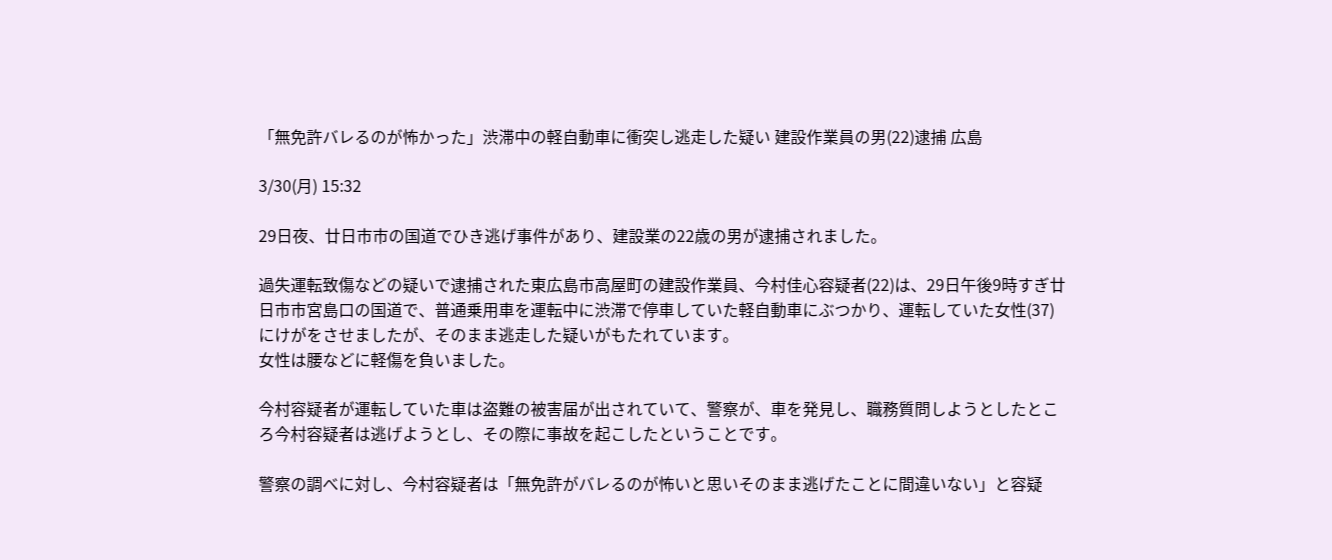「無免許バレるのが怖かった」渋滞中の軽自動車に衝突し逃走した疑い 建設作業員の男(22)逮捕 広島

3/30(月) 15:32

29日夜、廿日市市の国道でひき逃げ事件があり、建設業の22歳の男が逮捕されました。

過失運転致傷などの疑いで逮捕された東広島市高屋町の建設作業員、今村佳心容疑者(22)は、29日午後9時すぎ廿日市市宮島口の国道で、普通乗用車を運転中に渋滞で停車していた軽自動車にぶつかり、運転していた女性(37)にけがをさせましたが、そのまま逃走した疑いがもたれています。
女性は腰などに軽傷を負いました。

今村容疑者が運転していた車は盗難の被害届が出されていて、警察が、車を発見し、職務質問しようとしたところ今村容疑者は逃げようとし、その際に事故を起こしたということです。

警察の調べに対し、今村容疑者は「無免許がバレるのが怖いと思いそのまま逃げたことに間違いない」と容疑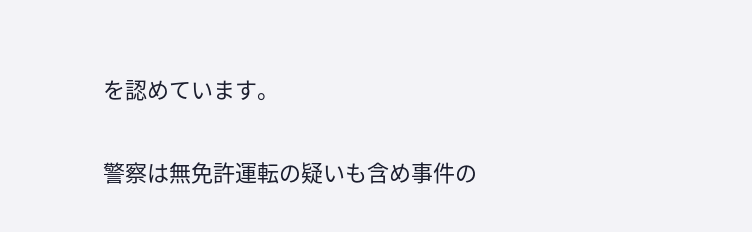を認めています。

警察は無免許運転の疑いも含め事件の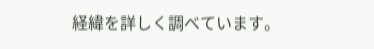経緯を詳しく調べています。